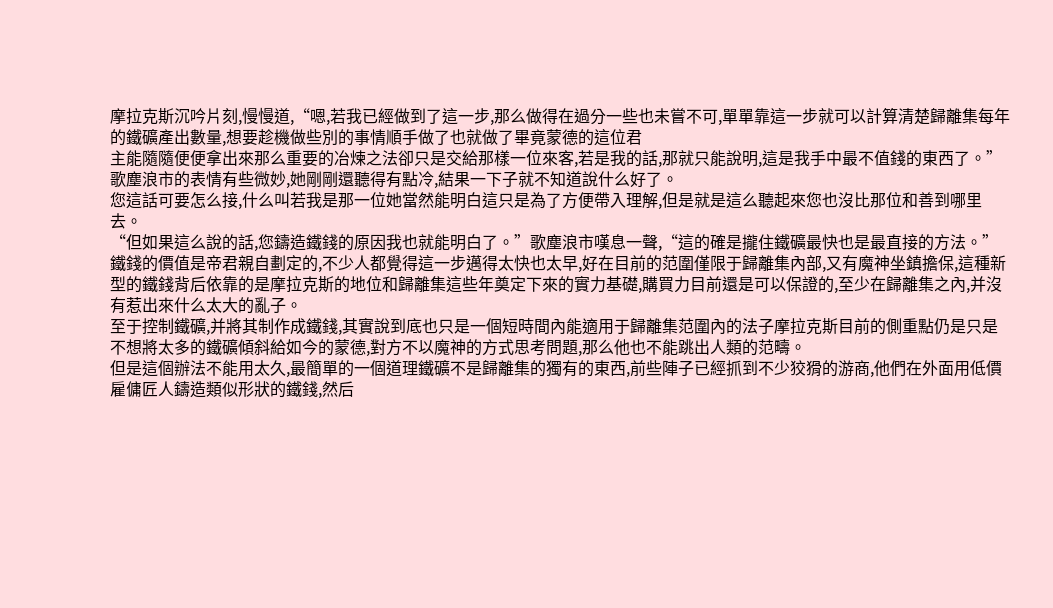摩拉克斯沉吟片刻,慢慢道,“嗯,若我已經做到了這一步,那么做得在過分一些也未嘗不可,單單靠這一步就可以計算清楚歸離集每年的鐵礦產出數量,想要趁機做些別的事情順手做了也就做了畢竟蒙德的這位君
主能隨隨便便拿出來那么重要的冶煉之法卻只是交給那樣一位來客,若是我的話,那就只能說明,這是我手中最不值錢的東西了。”
歌塵浪市的表情有些微妙,她剛剛還聽得有點冷,結果一下子就不知道說什么好了。
您這話可要怎么接,什么叫若我是那一位她當然能明白這只是為了方便帶入理解,但是就是這么聽起來您也沒比那位和善到哪里去。
“但如果這么說的話,您鑄造鐵錢的原因我也就能明白了。”歌塵浪市嘆息一聲,“這的確是攏住鐵礦最快也是最直接的方法。”
鐵錢的價值是帝君親自劃定的,不少人都覺得這一步邁得太快也太早,好在目前的范圍僅限于歸離集內部,又有魔神坐鎮擔保,這種新型的鐵錢背后依靠的是摩拉克斯的地位和歸離集這些年奠定下來的實力基礎,購買力目前還是可以保證的,至少在歸離集之內,并沒有惹出來什么太大的亂子。
至于控制鐵礦,并將其制作成鐵錢,其實說到底也只是一個短時間內能適用于歸離集范圍內的法子摩拉克斯目前的側重點仍是只是不想將太多的鐵礦傾斜給如今的蒙德,對方不以魔神的方式思考問題,那么他也不能跳出人類的范疇。
但是這個辦法不能用太久,最簡單的一個道理鐵礦不是歸離集的獨有的東西,前些陣子已經抓到不少狡猾的游商,他們在外面用低價雇傭匠人鑄造類似形狀的鐵錢,然后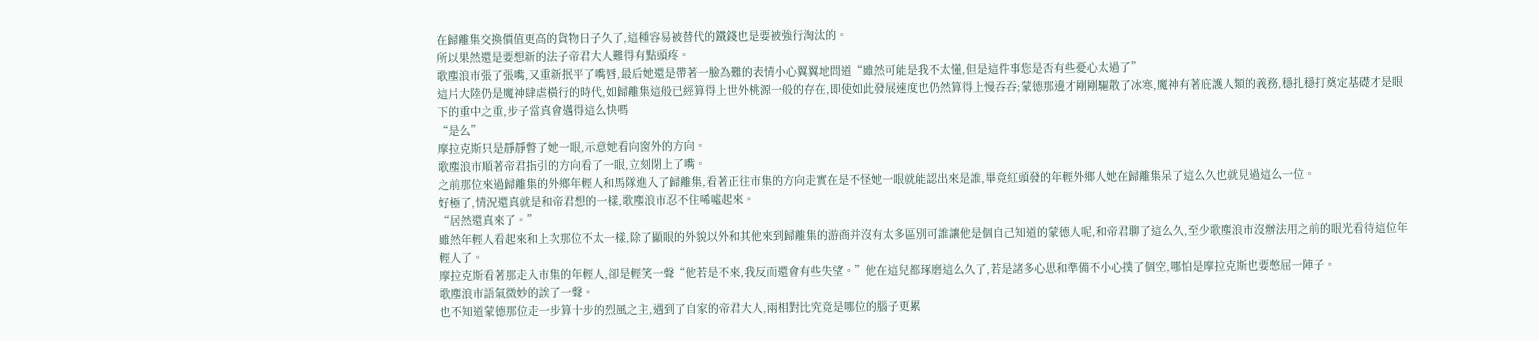在歸離集交換價值更高的貨物日子久了,這種容易被替代的鐵錢也是要被強行淘汰的。
所以果然還是要想新的法子帝君大人難得有點頭疼。
歌塵浪市張了張嘴,又重新抿平了嘴唇,最后她還是帶著一臉為難的表情小心翼翼地問道“雖然可能是我不太懂,但是這件事您是否有些憂心太過了”
這片大陸仍是魔神肆虐橫行的時代,如歸離集這般已經算得上世外桃源一般的存在,即使如此發展速度也仍然算得上慢吞吞;蒙德那邊才剛剛驅散了冰寒,魔神有著庇護人類的義務,穩扎穩打奠定基礎才是眼下的重中之重,步子當真會邁得這么快嗎
“是么”
摩拉克斯只是靜靜瞥了她一眼,示意她看向窗外的方向。
歌塵浪市順著帝君指引的方向看了一眼,立刻閉上了嘴。
之前那位來過歸離集的外鄉年輕人和馬隊進入了歸離集,看著正往市集的方向走實在是不怪她一眼就能認出來是誰,畢竟紅頭發的年輕外鄉人她在歸離集呆了這么久也就見過這么一位。
好極了,情況還真就是和帝君想的一樣,歌塵浪市忍不住唏噓起來。
“居然還真來了。”
雖然年輕人看起來和上次那位不太一樣,除了顯眼的外貌以外和其他來到歸離集的游商并沒有太多區別可誰讓他是個自己知道的蒙德人呢,和帝君聊了這么久,至少歌塵浪市沒辦法用之前的眼光看待這位年輕人了。
摩拉克斯看著那走入市集的年輕人,卻是輕笑一聲“他若是不來,我反而還會有些失望。”他在這兒都琢磨這么久了,若是諸多心思和準備不小心撲了個空,哪怕是摩拉克斯也要憋屈一陣子。
歌塵浪市語氣微妙的誒了一聲。
也不知道蒙德那位走一步算十步的烈風之主,遇到了自家的帝君大人,兩相對比究竟是哪位的腦子更累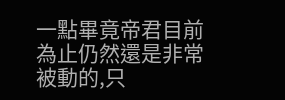一點畢竟帝君目前為止仍然還是非常被動的,只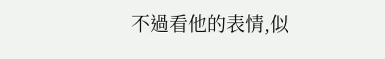不過看他的表情,似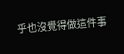乎也沒覺得做這件事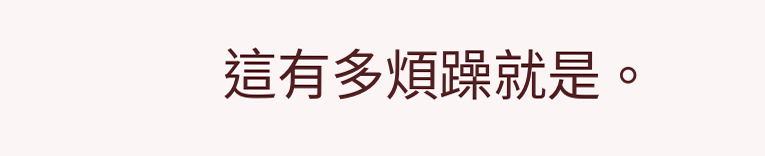這有多煩躁就是。